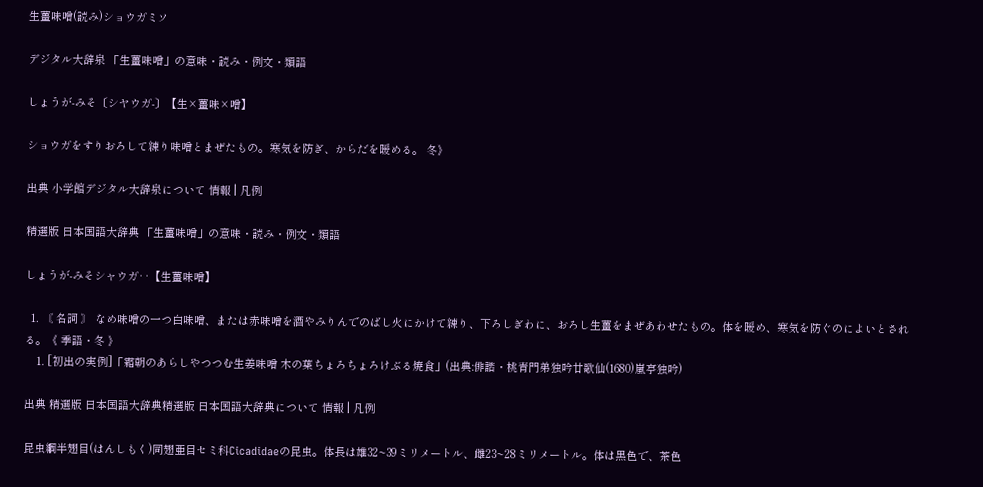生薑味噌(読み)ショウガミソ

デジタル大辞泉 「生薑味噌」の意味・読み・例文・類語

しょうが‐みそ〔シヤウガ‐〕【生×薑味×噌】

ショウガをすりおろして練り味噌とまぜたもの。寒気を防ぎ、からだを暖める。 冬》

出典 小学館デジタル大辞泉について 情報 | 凡例

精選版 日本国語大辞典 「生薑味噌」の意味・読み・例文・類語

しょうが‐みそシャウガ‥【生薑味噌】

  1. 〘 名詞 〙 なめ味噌の一つ白味噌、または赤味噌を酒やみりんでのばし火にかけて練り、下ろしぎわに、おろし生薑をまぜあわせたもの。体を暖め、寒気を防ぐのによいとされる。《 季語・冬 》
    1. [初出の実例]「霜朝のあらしやつつむ生姜味噌 木の葉ちょろちょろけぶる焼食」(出典:俳諧・桃青門弟独吟廿歌仙(1680)嵐亭独吟)

出典 精選版 日本国語大辞典精選版 日本国語大辞典について 情報 | 凡例

昆虫綱半翅目(はんしもく)同翅亜目セミ科Cicadidaeの昆虫。体長は雄32~39ミリメートル、雌23~28ミリメートル。体は黒色で、茶色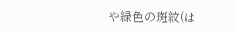や緑色の斑紋(は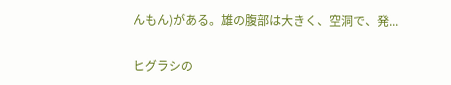んもん)がある。雄の腹部は大きく、空洞で、発...

ヒグラシの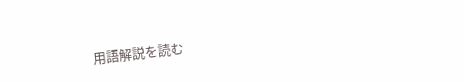用語解説を読む